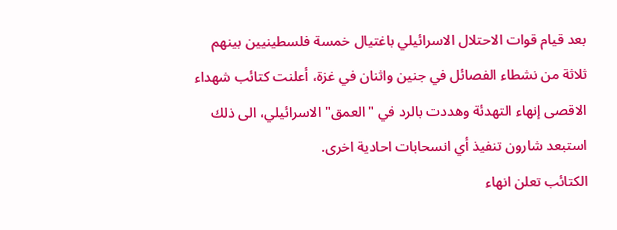بعد قيام قوات الاحتلال الاسرائيلي باغتيال خمسة فلسطينيين بينهم ثلاثة من نشطاء الفصائل في جنين واثنان في غزة، أعلنت كتائب شهداء الاقصى إنهاء التهدئة وهددت بالرد في "العمق" الاسرائيلي، الى ذلك استبعد شارون تنفيذ أي انسحابات احادية اخرى.
الكتائب تعلن انهاء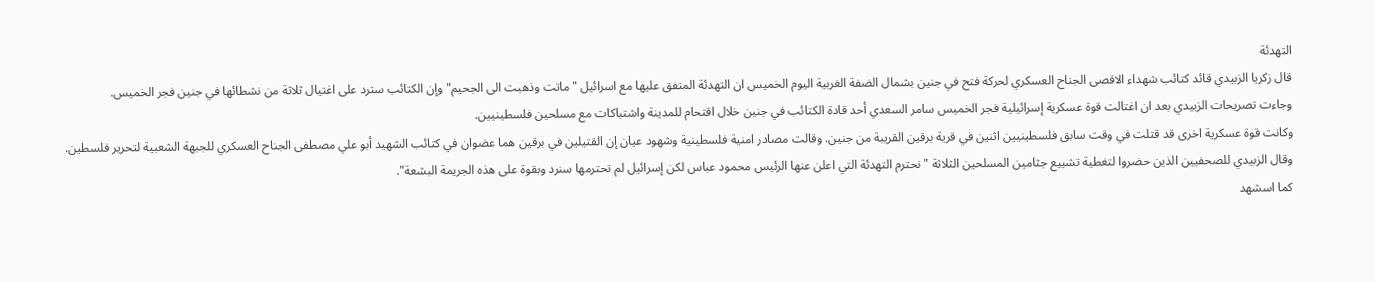التهدئة
قال زكريا الزبيدي قائد كتائب شهداء الاقصى الجناح العسكري لحركة فتح في جنين بشمال الضفة الغربية اليوم الخميس ان التهدئة المتفق عليها مع اسرائيل "ماتت وذهبت الى الجحيم" وإن الكتائب سترد على اغتيال ثلاثة من نشطائها في جنين فجر الخميس.
وجاءت تصريحات الزبيدي بعد ان اغتالت قوة عسكرية إسرائيلية فجر الخميس سامر السعدي أحد قادة الكتائب في جنين خلال اقتحام للمدينة واشتباكات مع مسلحين فلسطينيين.
وكانت قوة عسكرية اخرى قد قتلت في وقت سابق فلسطينيين اثنين في قرية برقين القريبة من جنين. وقالت مصادر امنية فلسطينية وشهود عيان إن القتيلين في برقين هما عضوان في كتائب الشهيد أبو علي مصطفى الجناح العسكري للجبهة الشعبية لتحرير فلسطين.
وقال الزبيدي للصحفيين الذين حضروا لتغطية تشييع جثامين المسلحين الثلاثة "نحترم التهدئة التي اعلن عنها الرئيس محمود عباس لكن إسرائيل لم تحترمها سنرد وبقوة على هذه الجريمة البشعة".
كما اسشهد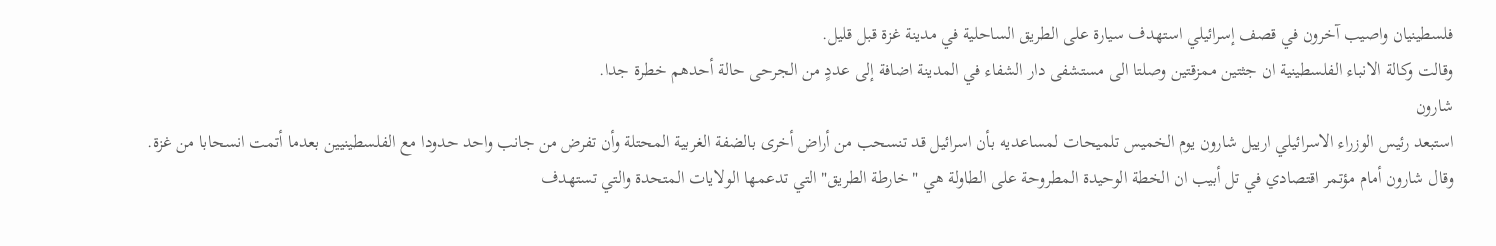فلسطينيان واصيب آخرون في قصف إسرائيلي استهدف سيارة على الطريق الساحلية في مدينة غزة قبل قليل.
وقالت وكالة الانباء الفلسطينية ان جثتين ممزقتين وصلتا الى مستشفى دار الشفاء في المدينة اضافة إلى عددٍ من الجرحى حالة أحدهم خطرة جدا.
شارون
استبعد رئيس الوزراء الاسرائيلي ارييل شارون يوم الخميس تلميحات لمساعديه بأن اسرائيل قد تنسحب من أراض أخرى بالضفة الغربية المحتلة وأن تفرض من جانب واحد حدودا مع الفلسطينيين بعدما أتمت انسحابا من غزة.
وقال شارون أمام مؤتمر اقتصادي في تل أبيب ان الخطة الوحيدة المطروحة على الطاولة هي "خارطة الطريق" التي تدعمها الولايات المتحدة والتي تستهدف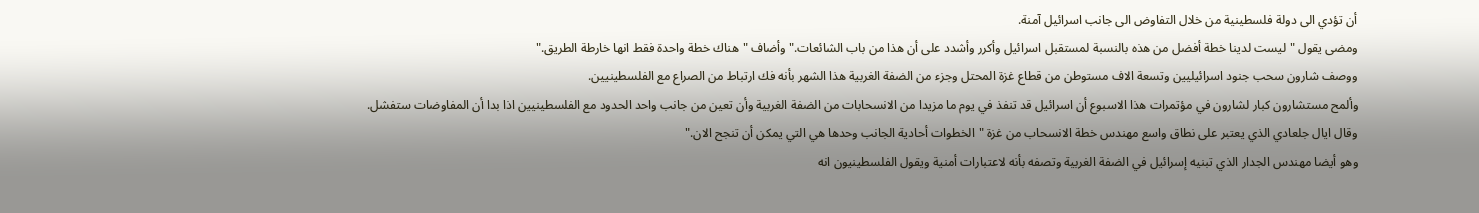أن تؤدي الى دولة فلسطينية من خلال التفاوض الى جانب اسرائيل آمنة.
ومضى يقول "ليست لدينا خطة أفضل من هذه بالنسبة لمستقبل اسرائيل وأكرر وأشدد على أن هذا من باب الشائعات." وأضاف "هناك خطة واحدة فقط انها خارطة الطريق."
ووصف شارون سحب جنود اسرائيليين وتسعة الاف مستوطن من قطاع غزة المحتل وجزء من الضفة الغربية هذا الشهر بأنه فك ارتباط من الصراع مع الفلسطينيين.
وألمح مستشارون كبار لشارون في مؤتمرات هذا الاسبوع أن اسرائيل قد تنفذ في يوم ما مزيدا من الانسحابات من الضفة الغربية وأن تعين من جانب واحد الحدود مع الفلسطينيين اذا بدا أن المفاوضات ستفشل.
وقال ايال جلعادي الذي يعتبر على نطاق واسع مهندس خطة الانسحاب من غزة "الخطوات أحادية الجانب وحدها هي التي يمكن أن تنجح الان."
وهو أيضا مهندس الجدار الذي تبنيه إسرائيل في الضفة الغربية وتصفه بأنه لاعتبارات أمنية ويقول الفلسطينيون انه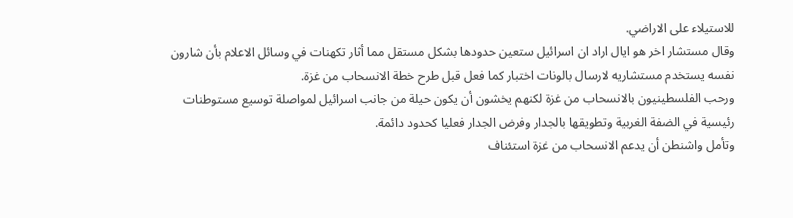للاستيلاء على الاراضي.
وقال مستشار اخر هو ايال اراد ان اسرائيل ستعين حدودها بشكل مستقل مما أثار تكهنات في وسائل الاعلام بأن شارون نفسه يستخدم مستشاريه لارسال بالونات اختبار كما فعل قبل طرح خطة الانسحاب من غزة.
ورحب الفلسطينيون بالانسحاب من غزة لكنهم يخشون أن يكون حيلة من جانب اسرائيل لمواصلة توسيع مستوطنات رئيسية في الضفة الغربية وتطويقها بالجدار وفرض الجدار فعليا كحدود دائمة.
وتأمل واشنطن أن يدعم الانسحاب من غزة استئناف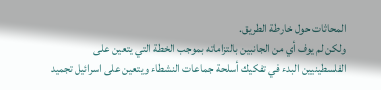المحاثات حول خارطة الطريق.
ولكن لم يوف أي من الجانبين بالتزاماته بموجب الخطة التي يتعين على الفلسطينيين البدء في تفكيك أسلحة جماعات النشطاء ويتعين على اسرائيل تجميد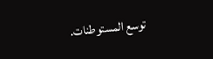توسع المستوطنات.